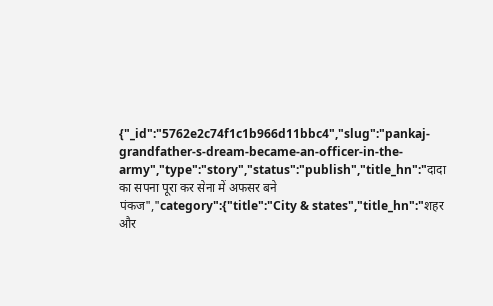{"_id":"5762e2c74f1c1b966d11bbc4","slug":"pankaj-grandfather-s-dream-became-an-officer-in-the-army","type":"story","status":"publish","title_hn":"दादा का सपना पूरा कर सेना में अफसर बने पंकज","category":{"title":"City & states","title_hn":"शहर और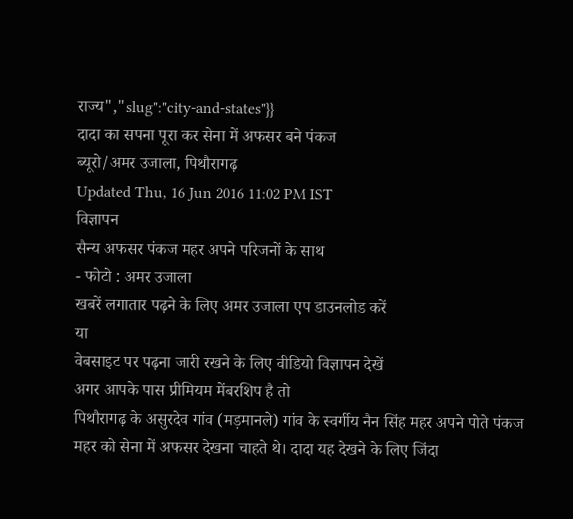राज्य","slug":"city-and-states"}}
दादा का सपना पूरा कर सेना में अफसर बने पंकज
ब्यूरो/अमर उजाला, पिथौरागढ़
Updated Thu, 16 Jun 2016 11:02 PM IST
विज्ञापन
सैन्य अफसर पंकज महर अपने परिजनों के साथ
- फोटो : अमर उजाला
खबरें लगातार पढ़ने के लिए अमर उजाला एप डाउनलोड करें
या
वेबसाइट पर पढ़ना जारी रखने के लिए वीडियो विज्ञापन देखें
अगर आपके पास प्रीमियम मेंबरशिप है तो
पिथौरागढ़ के असुरदेव गांव (मड़मानले) गांव के स्वर्गीय नैन सिंह महर अपने पोते पंकज महर को सेना में अफसर देखना चाहते थे। दादा यह देखने के लिए जिंदा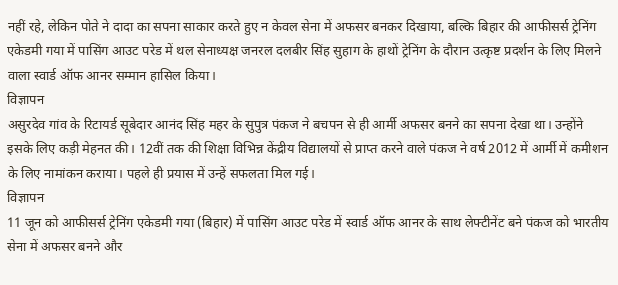नहीं रहे, लेकिन पोते ने दादा का सपना साकार करते हुए न केवल सेना में अफसर बनकर दिखाया, बल्कि बिहार की आफीसर्स ट्रेनिंग एकेडमी गया में पासिंग आउट परेड में थल सेनाध्यक्ष जनरल दलबीर सिंह सुहाग के हाथों ट्रेनिंग के दौरान उत्कृष्ट प्रदर्शन के लिए मिलने वाला स्वार्ड ऑफ आनर सम्मान हासिल किया।
विज्ञापन
असुरदेव गांव के रिटायर्ड सूबेदार आनंद सिंह महर के सुपुत्र पंकज ने बचपन से ही आर्मी अफसर बनने का सपना देखा था। उन्होंने इसके लिए कड़ी मेहनत की। 12वीं तक की शिक्षा विभिन्न केंद्रीय विद्यालयों से प्राप्त करने वाले पंकज ने वर्ष 2012 में आर्मी में कमीशन के लिए नामांकन कराया। पहले ही प्रयास में उन्हें सफलता मिल गई।
विज्ञापन
11 जून को आफीसर्स ट्रेनिंग एकेडमी गया (बिहार) में पासिंग आउट परेड में स्वार्ड ऑफ आनर के साथ लेफ्टीनेंट बने पंकज को भारतीय सेना में अफसर बनने और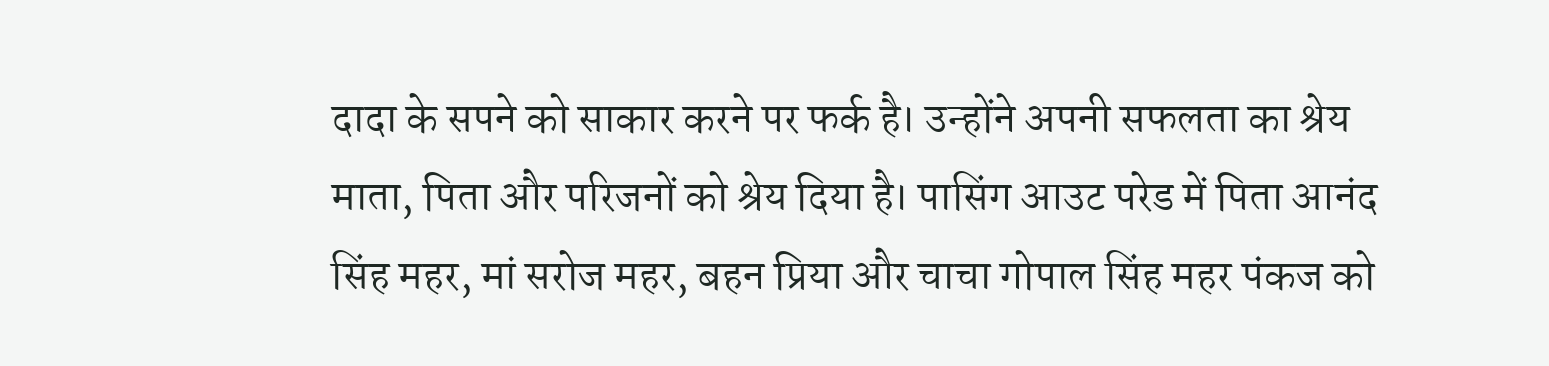दादा के सपने को साकार करने पर फर्क है। उन्होंने अपनी सफलता का श्रेय माता, पिता और परिजनों को श्रेय दिया है। पासिंग आउट परेड में पिता आनंद सिंह महर, मां सरोज महर, बहन प्रिया और चाचा गोपाल सिंह महर पंकज को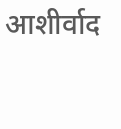आशीर्वाद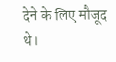देने के लिए मौजूद थे।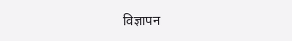विज्ञापन